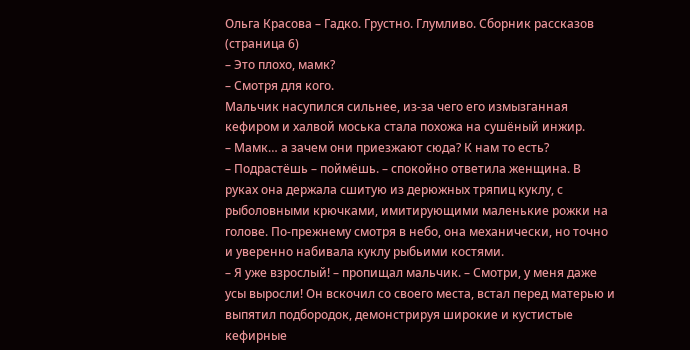Ольга Красова – Гадко. Грустно. Глумливо. Сборник рассказов (страница 6)
– Это плохо, мамк?
– Смотря для кого.
Мальчик насупился сильнее, из-за чего его измызганная кефиром и халвой моська стала похожа на сушёный инжир.
– Мамк… а зачем они приезжают сюда? К нам то есть?
– Подрастёшь – поймёшь. – спокойно ответила женщина. В руках она держала сшитую из дерюжных тряпиц куклу, с рыболовными крючками, имитирующими маленькие рожки на голове. По-прежнему смотря в небо, она механически, но точно и уверенно набивала куклу рыбьими костями.
– Я уже взрослый! – пропищал мальчик. – Смотри, у меня даже усы выросли! Он вскочил со своего места, встал перед матерью и выпятил подбородок, демонстрируя широкие и кустистые кефирные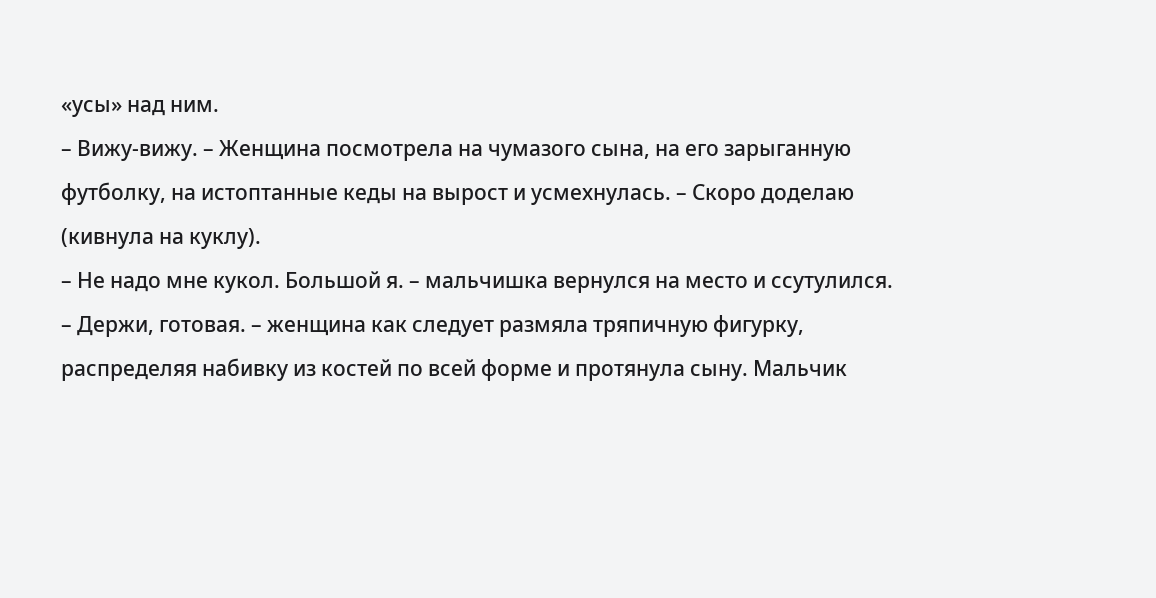«усы» над ним.
– Вижу-вижу. – Женщина посмотрела на чумазого сына, на его зарыганную футболку, на истоптанные кеды на вырост и усмехнулась. – Скоро доделаю (кивнула на куклу).
– Не надо мне кукол. Большой я. – мальчишка вернулся на место и ссутулился.
– Держи, готовая. – женщина как следует размяла тряпичную фигурку, распределяя набивку из костей по всей форме и протянула сыну. Мальчик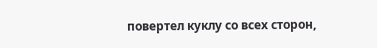повертел куклу со всех сторон,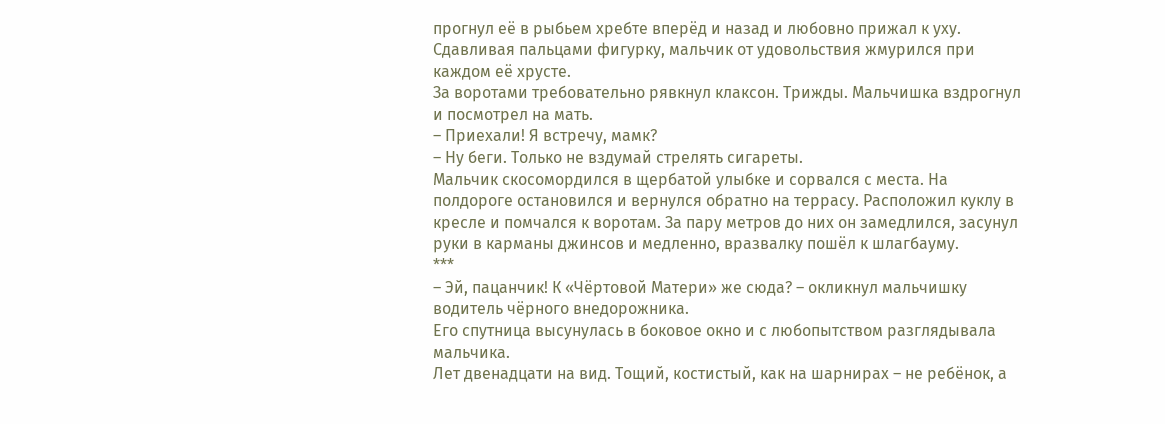прогнул её в рыбьем хребте вперёд и назад и любовно прижал к уху. Сдавливая пальцами фигурку, мальчик от удовольствия жмурился при каждом её хрусте.
За воротами требовательно рявкнул клаксон. Трижды. Мальчишка вздрогнул и посмотрел на мать.
– Приехали! Я встречу, мамк?
– Ну беги. Только не вздумай стрелять сигареты.
Мальчик скосомордился в щербатой улыбке и сорвался с места. На полдороге остановился и вернулся обратно на террасу. Расположил куклу в кресле и помчался к воротам. За пару метров до них он замедлился, засунул руки в карманы джинсов и медленно, вразвалку пошёл к шлагбауму.
***
– Эй, пацанчик! К «Чёртовой Матери» же сюда? – окликнул мальчишку водитель чёрного внедорожника.
Его спутница высунулась в боковое окно и с любопытством разглядывала мальчика.
Лет двенадцати на вид. Тощий, костистый, как на шарнирах – не ребёнок, а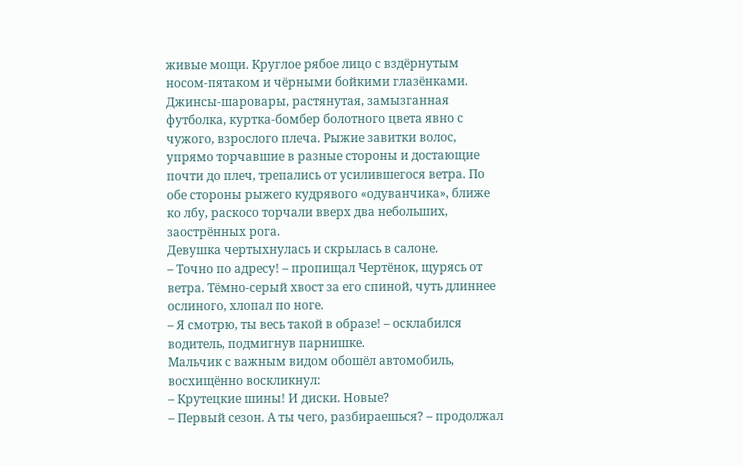живые мощи. Круглое рябое лицо с вздёрнутым носом-пятаком и чёрными бойкими глазёнками. Джинсы-шаровары, растянутая, замызганная футболка, куртка-бомбер болотного цвета явно с чужого, взрослого плеча. Рыжие завитки волос, упрямо торчавшие в разные стороны и достающие почти до плеч, трепались от усилившегося ветра. По обе стороны рыжего кудрявого «одуванчика», ближе ко лбу, раскосо торчали вверх два небольших, заострённых рога.
Девушка чертыхнулась и скрылась в салоне.
– Точно по адресу! – пропищал Чертёнок, щурясь от ветра. Тёмно-серый хвост за его спиной, чуть длиннее ослиного, хлопал по ноге.
– Я смотрю, ты весь такой в образе! – осклабился водитель, подмигнув парнишке.
Мальчик с важным видом обошёл автомобиль, восхищённо воскликнул:
– Крутецкие шины! И диски. Новые?
– Первый сезон. А ты чего, разбираешься? – продолжал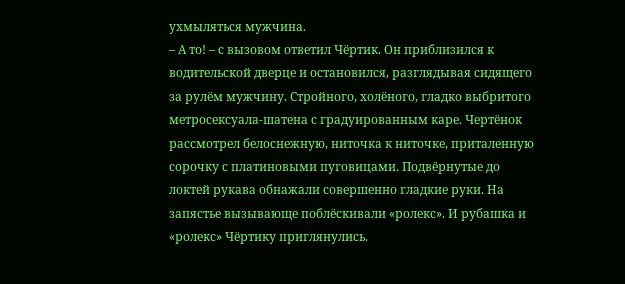ухмыляться мужчина.
– А то! – с вызовом ответил Чёртик. Он приблизился к водительской дверце и остановился, разглядывая сидящего за рулём мужчину. Стройного, холёного, гладко выбритого метросексуала-шатена с градуированным каре. Чертёнок рассмотрел белоснежную, ниточка к ниточке, приталенную сорочку с платиновыми пуговицами. Подвёрнутые до локтей рукава обнажали совершенно гладкие руки. На запястье вызывающе поблёскивали «ролекс». И рубашка и «ролекс» Чёртику приглянулись.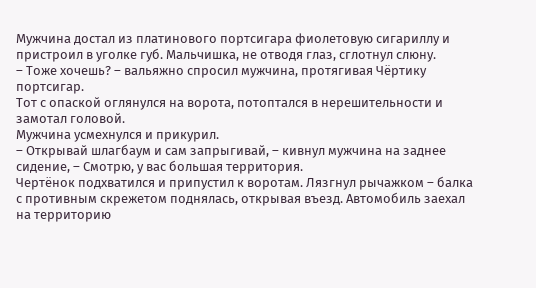Мужчина достал из платинового портсигара фиолетовую сигариллу и пристроил в уголке губ. Мальчишка, не отводя глаз, сглотнул слюну.
– Тоже хочешь? – вальяжно спросил мужчина, протягивая Чёртику портсигар.
Тот с опаской оглянулся на ворота, потоптался в нерешительности и замотал головой.
Мужчина усмехнулся и прикурил.
– Открывай шлагбаум и сам запрыгивай, – кивнул мужчина на заднее сидение, – Смотрю, у вас большая территория.
Чертёнок подхватился и припустил к воротам. Лязгнул рычажком – балка с противным скрежетом поднялась, открывая въезд. Автомобиль заехал на территорию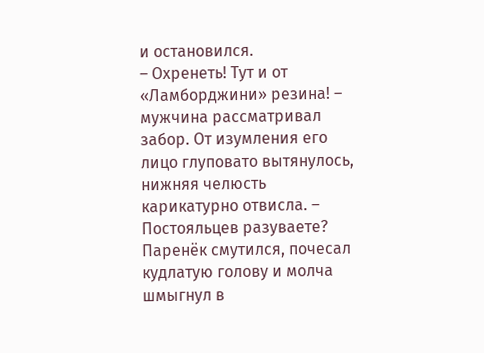и остановился.
– Охренеть! Тут и от «Ламборджини» резина! – мужчина рассматривал забор. От изумления его лицо глуповато вытянулось, нижняя челюсть карикатурно отвисла. – Постояльцев разуваете?
Паренёк смутился, почесал кудлатую голову и молча шмыгнул в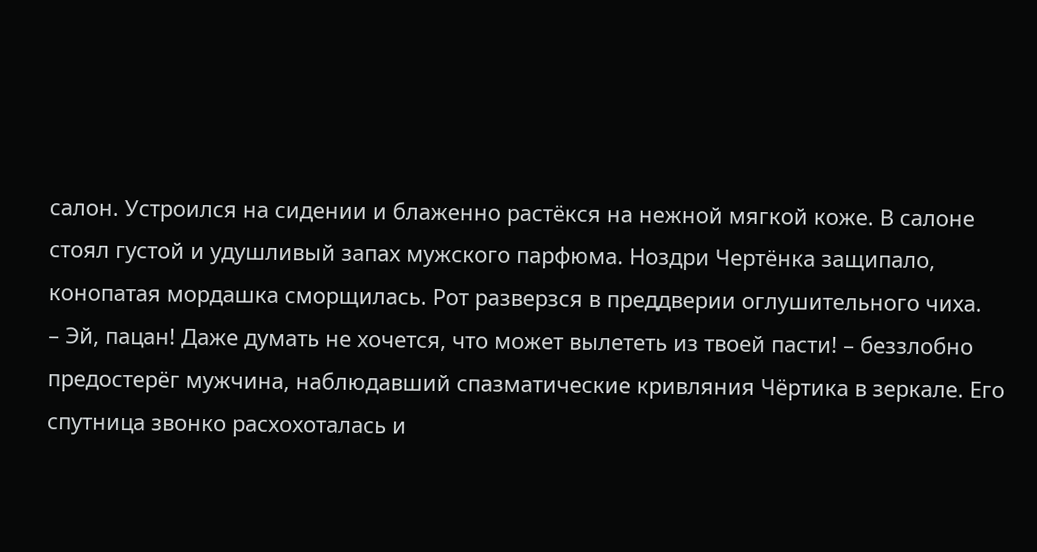салон. Устроился на сидении и блаженно растёкся на нежной мягкой коже. В салоне стоял густой и удушливый запах мужского парфюма. Ноздри Чертёнка защипало, конопатая мордашка сморщилась. Рот разверзся в преддверии оглушительного чиха.
– Эй, пацан! Даже думать не хочется, что может вылететь из твоей пасти! – беззлобно предостерёг мужчина, наблюдавший спазматические кривляния Чёртика в зеркале. Его спутница звонко расхохоталась и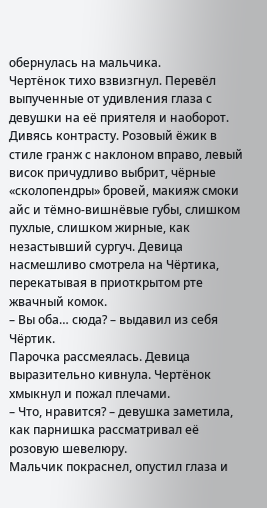обернулась на мальчика.
Чертёнок тихо взвизгнул. Перевёл выпученные от удивления глаза с девушки на её приятеля и наоборот. Дивясь контрасту. Розовый ёжик в стиле гранж с наклоном вправо, левый висок причудливо выбрит, чёрные «сколопендры» бровей, макияж смоки айс и тёмно-вишнёвые губы, слишком пухлые, слишком жирные, как незастывший сургуч. Девица насмешливо смотрела на Чёртика, перекатывая в приоткрытом рте жвачный комок.
– Вы оба… сюда? – выдавил из себя Чёртик.
Парочка рассмеялась. Девица выразительно кивнула. Чертёнок хмыкнул и пожал плечами.
– Что, нравится? – девушка заметила, как парнишка рассматривал её розовую шевелюру.
Мальчик покраснел, опустил глаза и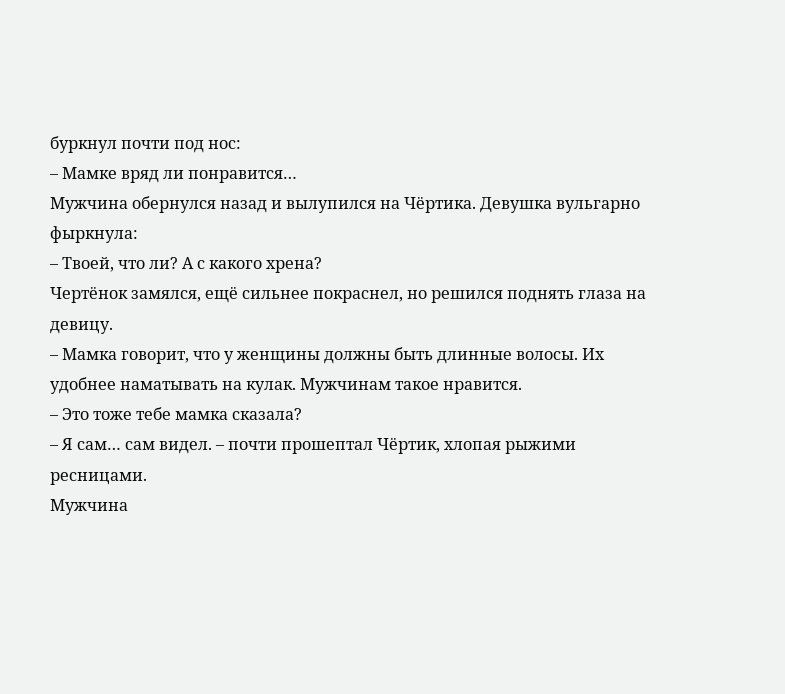буркнул почти под нос:
– Мамке вряд ли понравится…
Мужчина обернулся назад и вылупился на Чёртика. Девушка вульгарно фыркнула:
– Твоей, что ли? А с какого хрена?
Чертёнок замялся, ещё сильнее покраснел, но решился поднять глаза на девицу.
– Мамка говорит, что у женщины должны быть длинные волосы. Их удобнее наматывать на кулак. Мужчинам такое нравится.
– Это тоже тебе мамка сказала?
– Я сам… сам видел. – почти прошептал Чёртик, хлопая рыжими ресницами.
Мужчина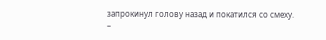запрокинул голову назад и покатился со смеху.
–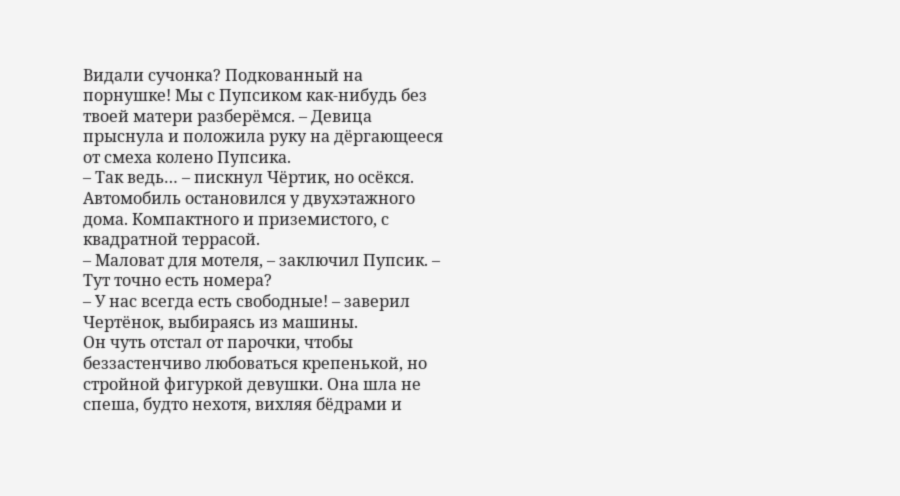Видали сучонка? Подкованный на порнушке! Мы с Пупсиком как-нибудь без твоей матери разберёмся. – Девица прыснула и положила руку на дёргающееся от смеха колено Пупсика.
– Так ведь… – пискнул Чёртик, но осёкся.
Автомобиль остановился у двухэтажного дома. Компактного и приземистого, с квадратной террасой.
– Маловат для мотеля, – заключил Пупсик. – Тут точно есть номера?
– У нас всегда есть свободные! – заверил Чертёнок, выбираясь из машины.
Он чуть отстал от парочки, чтобы беззастенчиво любоваться крепенькой, но стройной фигуркой девушки. Она шла не спеша, будто нехотя, вихляя бёдрами и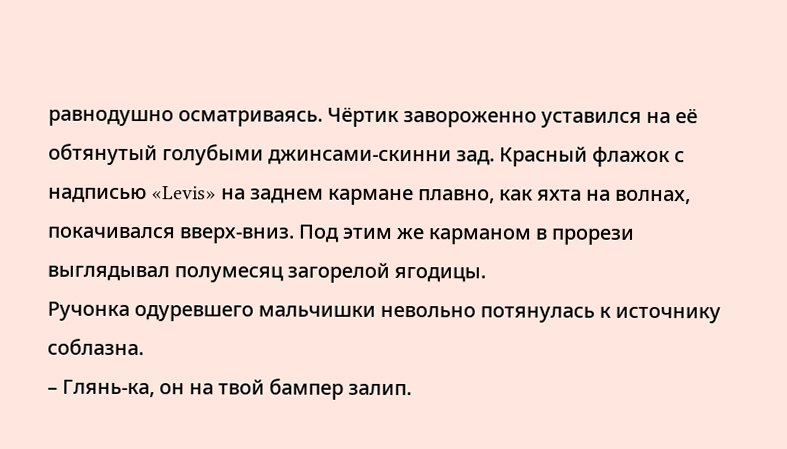равнодушно осматриваясь. Чёртик завороженно уставился на её обтянутый голубыми джинсами-скинни зад. Красный флажок с надписью «Levis» на заднем кармане плавно, как яхта на волнах, покачивался вверх-вниз. Под этим же карманом в прорези выглядывал полумесяц загорелой ягодицы.
Ручонка одуревшего мальчишки невольно потянулась к источнику соблазна.
– Глянь-ка, он на твой бампер залип.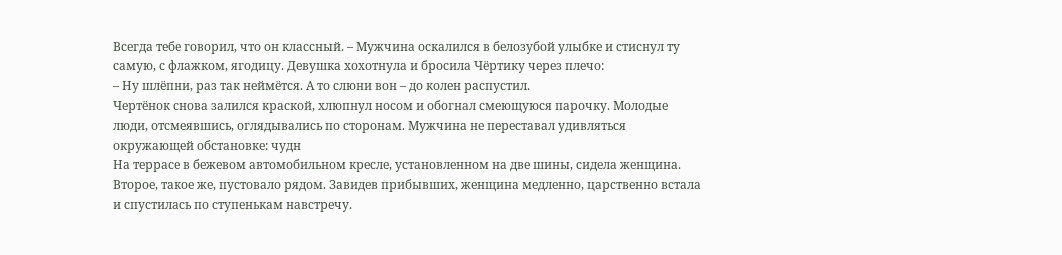Всегда тебе говорил, что он классный. – Мужчина оскалился в белозубой улыбке и стиснул ту самую, с флажком, ягодицу. Девушка хохотнула и бросила Чёртику через плечо:
– Ну шлёпни, раз так неймётся. А то слюни вон – до колен распустил.
Чертёнок снова залился краской, хлюпнул носом и обогнал смеющуюся парочку. Молодые люди, отсмеявшись, оглядывались по сторонам. Мужчина не переставал удивляться окружающей обстановке: чудн
На террасе в бежевом автомобильном кресле, установленном на две шины, сидела женщина. Второе, такое же, пустовало рядом. Завидев прибывших, женщина медленно, царственно встала и спустилась по ступенькам навстречу.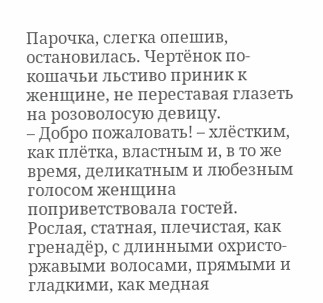Парочка, слегка опешив, остановилась. Чертёнок по-кошачьи льстиво приник к женщине, не переставая глазеть на розоволосую девицу.
– Добро пожаловать! – хлёстким, как плётка, властным и, в то же время, деликатным и любезным голосом женщина поприветствовала гостей.
Рослая, статная, плечистая, как гренадёр, с длинными охристо-ржавыми волосами, прямыми и гладкими, как медная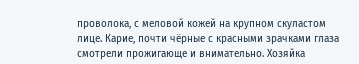проволока, с меловой кожей на крупном скуластом лице. Карие, почти чёрные с красными зрачками глаза смотрели прожигающе и внимательно. Хозяйка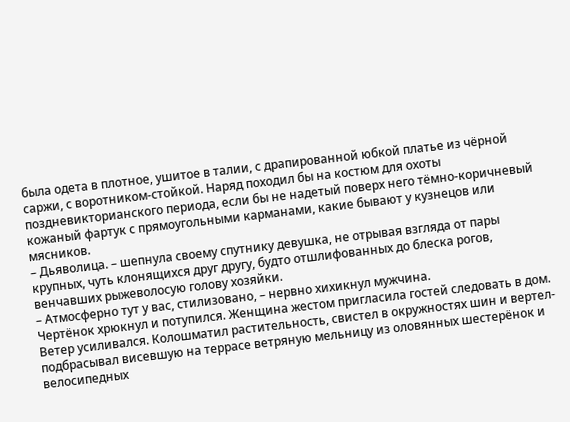была одета в плотное, ушитое в талии, с драпированной юбкой платье из чёрной саржи, с воротником-стойкой. Наряд походил бы на костюм для охоты поздневикторианского периода, если бы не надетый поверх него тёмно-коричневый кожаный фартук с прямоугольными карманами, какие бывают у кузнецов или мясников.
– Дьяволица. – шепнула своему спутнику девушка, не отрывая взгляда от пары крупных, чуть клонящихся друг другу, будто отшлифованных до блеска рогов, венчавших рыжеволосую голову хозяйки.
– Атмосферно тут у вас, стилизовано, – нервно хихикнул мужчина.
Чертёнок хрюкнул и потупился. Женщина жестом пригласила гостей следовать в дом.
Ветер усиливался. Колошматил растительность, свистел в окружностях шин и вертел-подбрасывал висевшую на террасе ветряную мельницу из оловянных шестерёнок и велосипедных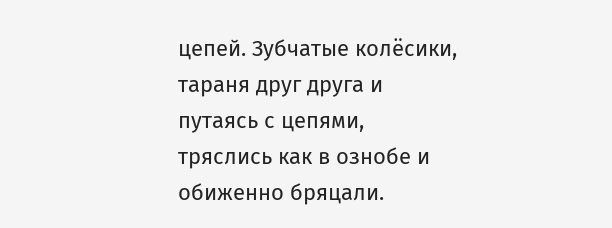цепей. Зубчатые колёсики, тараня друг друга и путаясь с цепями, тряслись как в ознобе и обиженно бряцали.